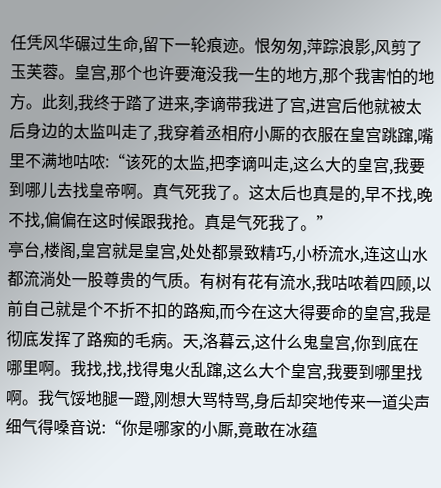任凭风华碾过生命,留下一轮痕迹。恨匆匆,萍踪浪影,风剪了玉芙蓉。皇宫,那个也许要淹没我一生的地方,那个我害怕的地方。此刻,我终于踏了进来,李谪带我进了宫,进宫后他就被太后身边的太监叫走了,我穿着丞相府小厮的衣服在皇宫跳蹿,嘴里不满地咕哝:“该死的太监,把李谪叫走,这么大的皇宫,我要到哪儿去找皇帝啊。真气死我了。这太后也真是的,早不找,晚不找,偏偏在这时候跟我抢。真是气死我了。”
亭台,楼阁,皇宫就是皇宫,处处都景致精巧,小桥流水,连这山水都流淌处一股尊贵的气质。有树有花有流水,我咕哝着四顾,以前自己就是个不折不扣的路痴,而今在这大得要命的皇宫,我是彻底发挥了路痴的毛病。天,洛暮云,这什么鬼皇宫,你到底在哪里啊。我找,找,找得鬼火乱蹿,这么大个皇宫,我要到哪里找啊。我气馁地腿一蹬,刚想大骂特骂,身后却突地传来一道尖声细气得嗓音说:“你是哪家的小厮,竟敢在冰蕴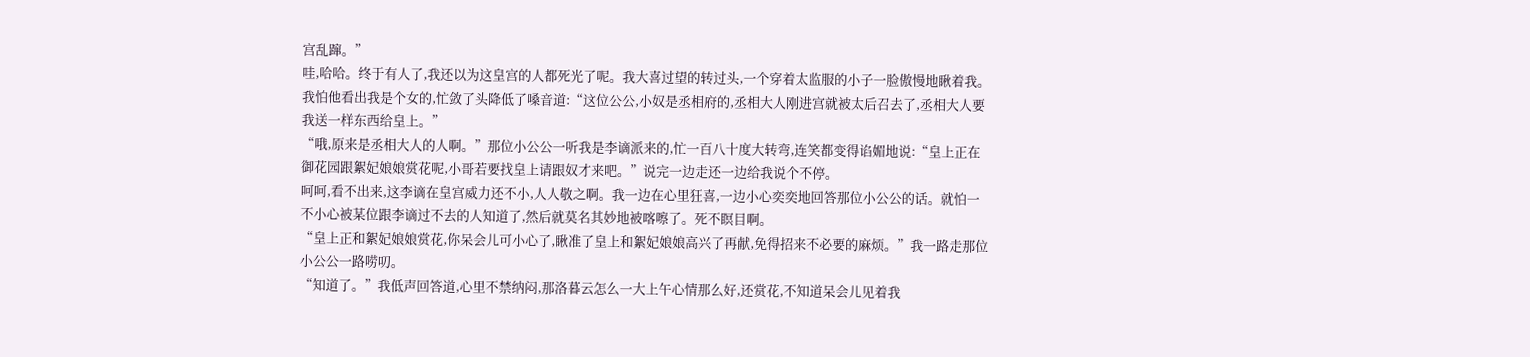宫乱蹿。”
哇,哈哈。终于有人了,我还以为这皇宫的人都死光了呢。我大喜过望的转过头,一个穿着太监服的小子一脸傲慢地瞅着我。我怕他看出我是个女的,忙敛了头降低了嗓音道:“这位公公,小奴是丞相府的,丞相大人刚进宫就被太后召去了,丞相大人要我送一样东西给皇上。”
“哦,原来是丞相大人的人啊。”那位小公公一听我是李谪派来的,忙一百八十度大转弯,连笑都变得谄媚地说:“皇上正在御花园跟絮妃娘娘赏花呢,小哥若要找皇上请跟奴才来吧。”说完一边走还一边给我说个不停。
呵呵,看不出来,这李谪在皇宫威力还不小,人人敬之啊。我一边在心里狂喜,一边小心奕奕地回答那位小公公的话。就怕一不小心被某位跟李谪过不去的人知道了,然后就莫名其妙地被喀嚓了。死不瞑目啊。
“皇上正和絮妃娘娘赏花,你呆会儿可小心了,瞅准了皇上和絮妃娘娘高兴了再献,免得招来不必要的麻烦。”我一路走那位小公公一路唠叨。
“知道了。”我低声回答道,心里不禁纳闷,那洛暮云怎么一大上午心情那么好,还赏花,不知道呆会儿见着我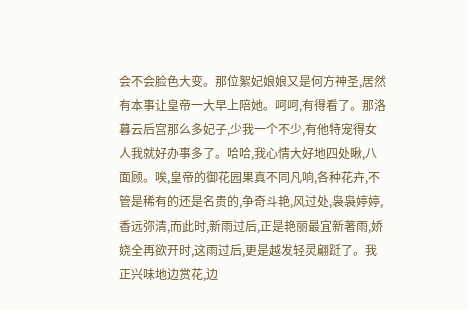会不会脸色大变。那位絮妃娘娘又是何方神圣,居然有本事让皇帝一大早上陪她。呵呵,有得看了。那洛暮云后宫那么多妃子,少我一个不少,有他特宠得女人我就好办事多了。哈哈,我心情大好地四处瞅,八面顾。唉,皇帝的御花园果真不同凡响,各种花卉,不管是稀有的还是名贵的,争奇斗艳,风过处,袅袅婷婷,香远弥清,而此时,新雨过后,正是艳丽最宜新著雨,娇娆全再欲开时,这雨过后,更是越发轻灵翩跹了。我正兴味地边赏花,边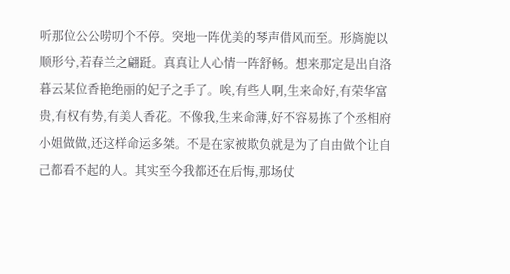听那位公公唠叨个不停。突地一阵优美的琴声借风而至。形旖旎以顺形兮,若春兰之翩跹。真真让人心情一阵舒畅。想来那定是出自洛暮云某位香艳绝丽的妃子之手了。唉,有些人啊,生来命好,有荣华富贵,有权有势,有美人香花。不像我,生来命薄,好不容易拣了个丞相府小姐做做,还这样命运多桀。不是在家被欺负就是为了自由做个让自己都看不起的人。其实至今我都还在后悔,那场仗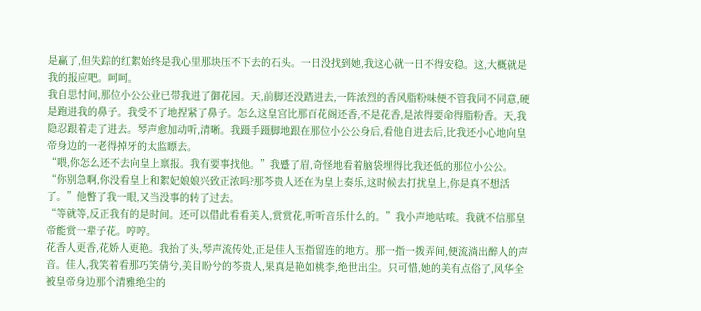是赢了,但失踪的红絮始终是我心里那块压不下去的石头。一日没找到她,我这心就一日不得安稳。这,大概就是我的报应吧。呵呵。
我自思忖间,那位小公公业已带我进了御花园。天,前脚还没踏进去,一阵浓烈的香风脂粉味便不管我同不同意,硬是跑进我的鼻子。我受不了地捏紧了鼻子。怎么这皇宫比那百花阁还香,不是花香,是浓得要命得脂粉香。天,我隐忍跟着走了进去。琴声愈加动听,清晰。我蹑手蹑脚地跟在那位小公公身后,看他自进去后,比我还小心地向皇帝身边的一老得掉牙的太监瞟去。
“喂,你怎么还不去向皇上禀报。我有要事找他。”我蹙了眉,奇怪地看着脑袋埋得比我还低的那位小公公。
“你别急啊,你没看皇上和絮妃娘娘兴致正浓吗?那芩贵人还在为皇上奏乐,这时候去打扰皇上,你是真不想活了。”他瞥了我一眼,又当没事的转了过去。
“等就等,反正我有的是时间。还可以借此看看美人,赏赏花,听听音乐什么的。”我小声地咕哝。我就不信那皇帝能赏一辈子花。哼哼。
花香人更香,花娇人更艳。我抬了头,琴声流传处,正是佳人玉指留连的地方。那一指一拨弄间,便流淌出醉人的声音。佳人,我笑着看那巧笑倩兮,美目盼兮的芩贵人,果真是艳如桃李,绝世出尘。只可惜,她的美有点俗了,风华全被皇帝身边那个清雅绝尘的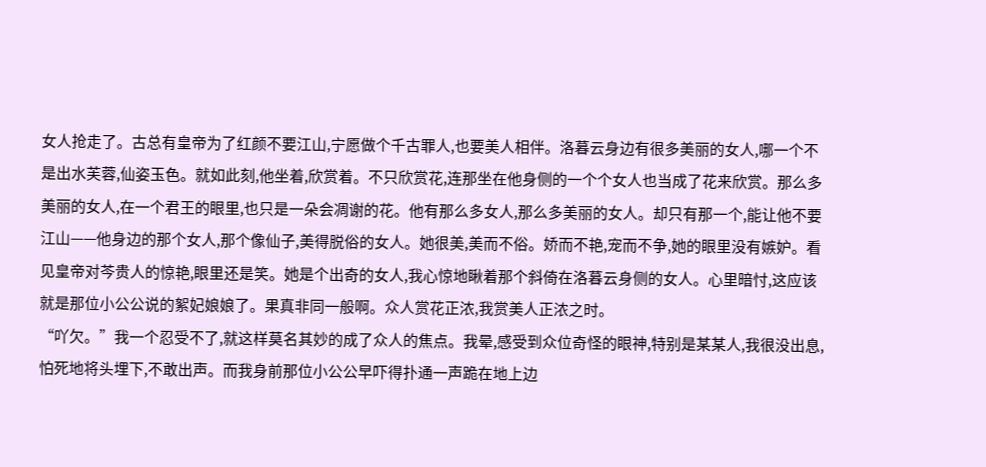女人抢走了。古总有皇帝为了红颜不要江山,宁愿做个千古罪人,也要美人相伴。洛暮云身边有很多美丽的女人,哪一个不是出水芙蓉,仙姿玉色。就如此刻,他坐着,欣赏着。不只欣赏花,连那坐在他身侧的一个个女人也当成了花来欣赏。那么多美丽的女人,在一个君王的眼里,也只是一朵会凋谢的花。他有那么多女人,那么多美丽的女人。却只有那一个,能让他不要江山——他身边的那个女人,那个像仙子,美得脱俗的女人。她很美,美而不俗。娇而不艳,宠而不争,她的眼里没有嫉妒。看见皇帝对芩贵人的惊艳,眼里还是笑。她是个出奇的女人,我心惊地瞅着那个斜倚在洛暮云身侧的女人。心里暗忖,这应该就是那位小公公说的絮妃娘娘了。果真非同一般啊。众人赏花正浓,我赏美人正浓之时。
“吖欠。”我一个忍受不了,就这样莫名其妙的成了众人的焦点。我晕,感受到众位奇怪的眼神,特别是某某人,我很没出息,怕死地将头埋下,不敢出声。而我身前那位小公公早吓得扑通一声跪在地上边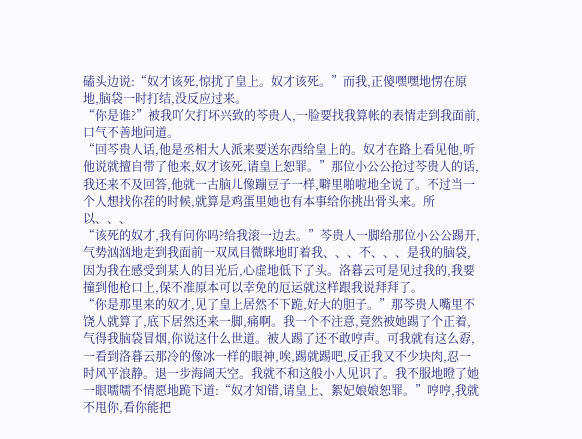磕头边说:“奴才该死,惊扰了皇上。奴才该死。”而我,正傻嘿嘿地愣在原地,脑袋一时打结,没反应过来。
“你是谁?”被我吖欠打坏兴致的芩贵人,一脸要找我算帐的表情走到我面前,口气不善地问道。
“回芩贵人话,他是丞相大人派来要送东西给皇上的。奴才在路上看见他,听他说就擅自带了他来,奴才该死,请皇上恕罪。”那位小公公抢过芩贵人的话,我还来不及回答,他就一古脑儿像蹦豆子一样,噼里啪啦地全说了。不过当一个人想找你茬的时候,就算是鸡蛋里她也有本事给你挑出骨头来。所以、、、
“该死的奴才,我有问你吗?给我滚一边去。”芩贵人一脚给那位小公公踢开,气势汹汹地走到我面前一双凤目微眯地盯着我、、、不、、、是我的脑袋,因为我在感受到某人的目光后,心虚地低下了头。洛暮云可是见过我的,我要撞到他枪口上,保不准原本可以幸免的厄运就这样跟我说拜拜了。
“你是那里来的奴才,见了皇上居然不下跪,好大的胆子。”那芩贵人嘴里不饶人就算了,底下居然还来一脚,痛啊。我一个不注意,竟然被她踢了个正着,气得我脑袋冒烟,你说这什么世道。被人踢了还不敢哼声。可我就有这么孬,一看到洛暮云那冷的像冰一样的眼神,唉,踢就踢吧,反正我又不少块肉,忍一时风平浪静。退一步海阔天空。我就不和这般小人见识了。我不服地瞪了她一眼嚅嚅不情愿地跪下道:“奴才知错,请皇上、絮妃娘娘恕罪。”哼哼,我就不甩你,看你能把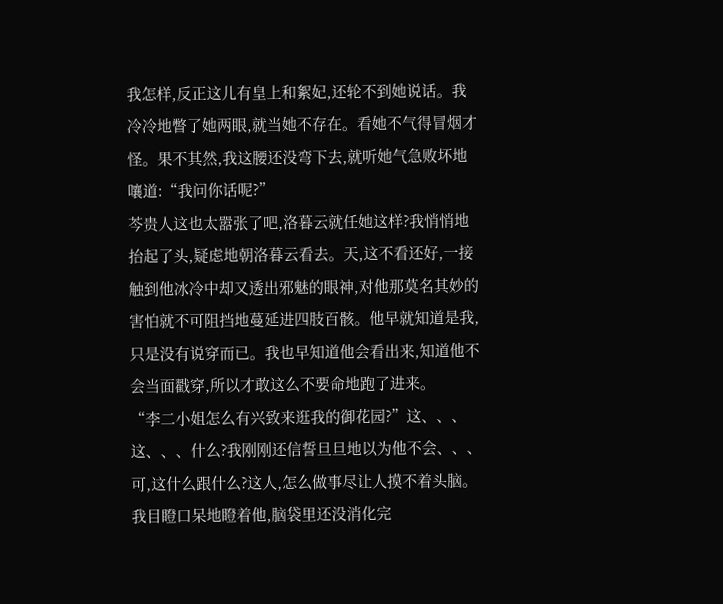我怎样,反正这儿有皇上和絮妃,还轮不到她说话。我冷冷地瞥了她两眼,就当她不存在。看她不气得冒烟才怪。果不其然,我这腰还没弯下去,就听她气急败坏地嚷道:“我问你话呢?”
芩贵人这也太嚣张了吧,洛暮云就任她这样?我悄悄地抬起了头,疑虑地朝洛暮云看去。天,这不看还好,一接触到他冰冷中却又透出邪魅的眼神,对他那莫名其妙的害怕就不可阻挡地蔓延进四肢百骸。他早就知道是我,只是没有说穿而已。我也早知道他会看出来,知道他不会当面戳穿,所以才敢这么不要命地跑了进来。
“李二小姐怎么有兴致来逛我的御花园?”这、、、这、、、什么?我刚刚还信誓旦旦地以为他不会、、、可,这什么跟什么?这人,怎么做事尽让人摸不着头脑。我目瞪口呆地瞪着他,脑袋里还没消化完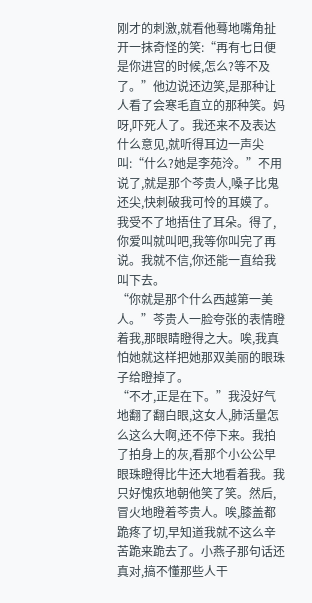刚才的刺激,就看他蓦地嘴角扯开一抹奇怪的笑:“再有七日便是你进宫的时候,怎么?等不及了。”他边说还边笑,是那种让人看了会寒毛直立的那种笑。妈呀,吓死人了。我还来不及表达什么意见,就听得耳边一声尖叫:“什么?她是李苑泠。”不用说了,就是那个芩贵人,嗓子比鬼还尖,快刺破我可怜的耳嫫了。我受不了地捂住了耳朵。得了,你爱叫就叫吧,我等你叫完了再说。我就不信,你还能一直给我叫下去。
“你就是那个什么西越第一美人。”芩贵人一脸夸张的表情瞪着我,那眼睛瞪得之大。唉,我真怕她就这样把她那双美丽的眼珠子给瞪掉了。
“不才,正是在下。”我没好气地翻了翻白眼,这女人,肺活量怎么这么大啊,还不停下来。我拍了拍身上的灰,看那个小公公早眼珠瞪得比牛还大地看着我。我只好愧疚地朝他笑了笑。然后,冒火地瞪着芩贵人。唉,膝盖都跪疼了切,早知道我就不这么辛苦跪来跪去了。小燕子那句话还真对,搞不懂那些人干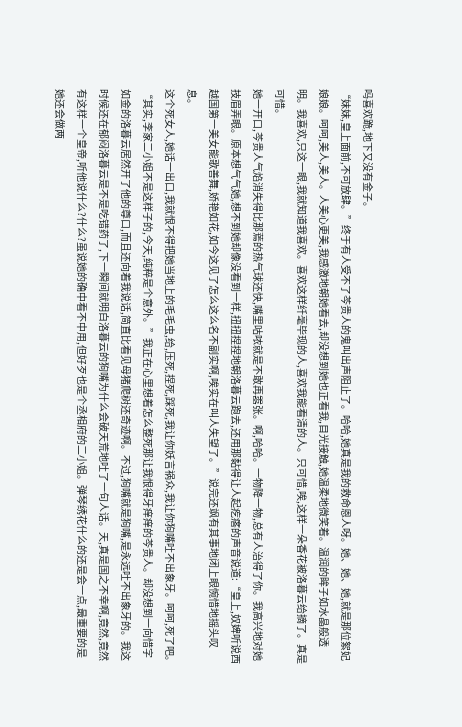吗喜欢跪,地下又没有金子。
“妹妹,皇上面前,不可放肆。”终于有人受不了芩贵人的鬼叫出声阻止了。哈哈,她真是我的救命恩人呀。她、她、她,就是那位絮妃娘娘。呵呵,美人,美人。人美心更美,我感激地朝她看去,却没想到她也正看我,目光接触,她温柔地微笑着。温润的眸子如水晶般透明。我喜欢,只这一眼,我就知道我喜欢。喜欢这样纤毫毕现的人,喜欢我能看清的人。只可惜,唉,这样一朵香花被洛暮云给摘了。真是可惜。
她一开口,芩贵人气焰消失得比那蔫的热气球还快,嘴里咕哝就是不敢再嚣张。啊,哈哈。一物降一物,总有人治得了你。我高兴地对她技眉弄眼。原本想气气她,想不到她却像没看到一样,扭扭捏捏地朝洛暮云跑去,还用那黏得让人起疙瘩的声音说道:“皇上,奴婢听说西越国第一美女能歌善舞,娇艳如花,如今这见了怎么这么名不副实啊,唉实在叫人失望了。”说完还飒有其事地闭上眼惋惜地摇头叹息。
这个死女人,她话一出口,我就恨不得把她当地上的毛毛虫,给,压死,捏死,踩死,我让你妖言祸众,我让你狗嘴吐不出象牙。呵呵,死了吧。
“其实,李家二小姐不是这样子的,今天,纯粹是个意外。”我正在心里想着怎么整死那让我恨得牙痒痒的芩贵人。却没想到一向惜字如金的洛暮云居然开了他的尊口,而且还向着我说话,简直比看见母猪爬树还奇迹啊。不过,狗嘴就是狗嘴,是永远吐不出象牙的。我这时候还在郁闷洛暮云是不是吃错药了,下一瞬间就明白洛暮云的狗嘴为什么会破天荒地吐了一句人话。天,真是国之不幸啊,竟然,竟然有这样一个皇帝,听他说什么?什么?虽说她的确中看不中用,但好歹也是个丞相府的二小姐。弹琴绣花什么的还是会一点,最重要的是她还会做两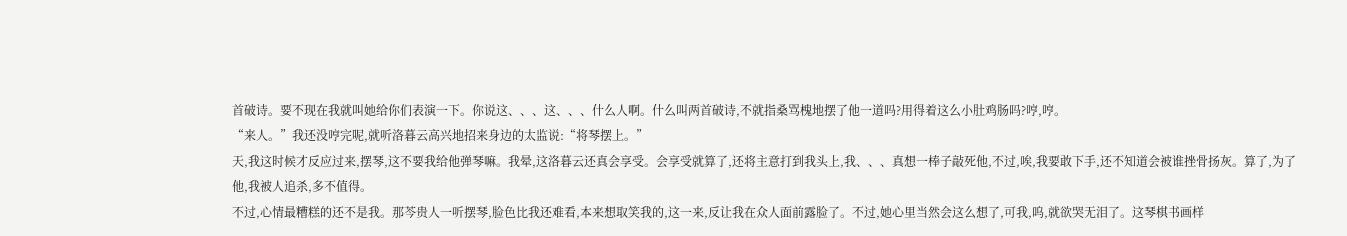首破诗。要不现在我就叫她给你们表演一下。你说这、、、这、、、什么人啊。什么叫两首破诗,不就指桑骂槐地摆了他一道吗?用得着这么小肚鸡肠吗?哼,哼。
“来人。”我还没哼完呢,就听洛暮云高兴地招来身边的太监说:“将琴摆上。”
天,我这时候才反应过来,摆琴,这不要我给他弹琴嘛。我晕,这洛暮云还真会享受。会享受就算了,还将主意打到我头上,我、、、真想一棒子敲死他,不过,唉,我要敢下手,还不知道会被谁挫骨扬灰。算了,为了他,我被人追杀,多不值得。
不过,心情最糟糕的还不是我。那芩贵人一听摆琴,脸色比我还难看,本来想取笑我的,这一来,反让我在众人面前露脸了。不过,她心里当然会这么想了,可我,呜,就欲哭无泪了。这琴棋书画样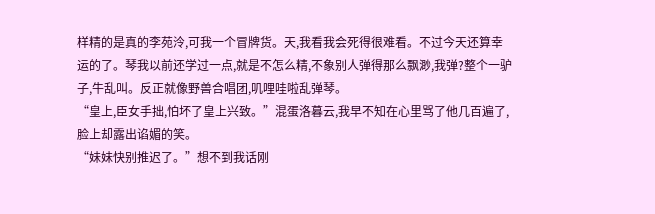样精的是真的李苑泠,可我一个冒牌货。天,我看我会死得很难看。不过今天还算幸运的了。琴我以前还学过一点,就是不怎么精,不象别人弹得那么飘渺,我弹?整个一驴子,牛乱叫。反正就像野兽合唱团,叽哩哇啦乱弹琴。
“皇上,臣女手拙,怕坏了皇上兴致。”混蛋洛暮云,我早不知在心里骂了他几百遍了,脸上却露出谄媚的笑。
“妹妹快别推迟了。”想不到我话刚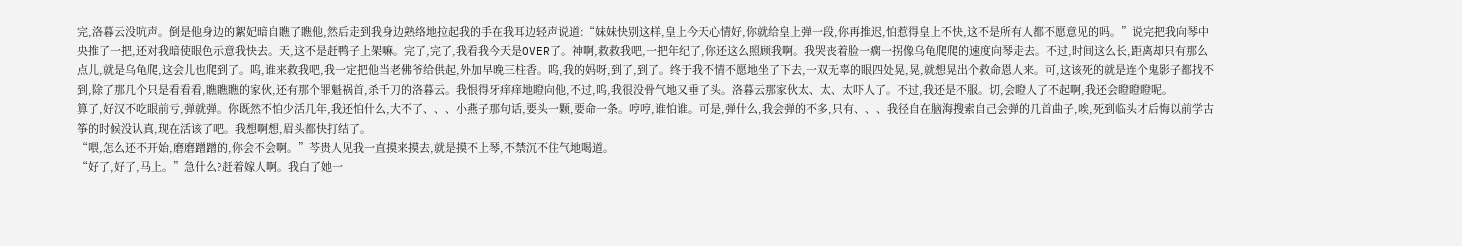完,洛暮云没吭声。倒是他身边的絮妃暗自瞧了瞧他,然后走到我身边熟络地拉起我的手在我耳边轻声说道:“妹妹快别这样,皇上今天心情好,你就给皇上弹一段,你再推迟,怕惹得皇上不快,这不是所有人都不愿意见的吗。”说完把我向琴中央推了一把,还对我暗使眼色示意我快去。天,这不是赶鸭子上架嘛。完了,完了,我看我今天是OVER了。神啊,救救我吧,一把年纪了,你还这么照顾我啊。我哭丧着脸一瘸一拐像乌龟爬爬的速度向琴走去。不过,时间这么长,距离却只有那么点儿,就是乌龟爬,这会儿也爬到了。呜,谁来救我吧,我一定把他当老佛爷给供起,外加早晚三柱香。呜,我的妈呀,到了,到了。终于我不情不愿地坐了下去,一双无辜的眼四处晃,晃,就想晃出个救命恩人来。可,这该死的就是连个鬼影子都找不到,除了那几个只是看看看,瞧瞧瞧的家伙,还有那个罪魁祸首,杀千刀的洛暮云。我恨得牙痒痒地瞪向他,不过,呜,我很没骨气地又垂了头。洛暮云那家伙太、太、太吓人了。不过,我还是不服。切,会瞪人了不起啊,我还会瞪瞪瞪呢。
算了,好汉不吃眼前亏,弹就弹。你既然不怕少活几年,我还怕什么,大不了、、、小燕子那句话,要头一颗,要命一条。哼哼,谁怕谁。可是,弹什么,我会弹的不多,只有、、、我径自在脑海搜索自己会弹的几首曲子,唉,死到临头才后悔以前学古筝的时候没认真,现在活该了吧。我想啊想,眉头都快打结了。
“喂,怎么还不开始,磨磨蹭蹭的,你会不会啊。”芩贵人见我一直摸来摸去,就是摸不上琴,不禁沉不住气地喝道。
“好了,好了,马上。”急什么?赶着嫁人啊。我白了她一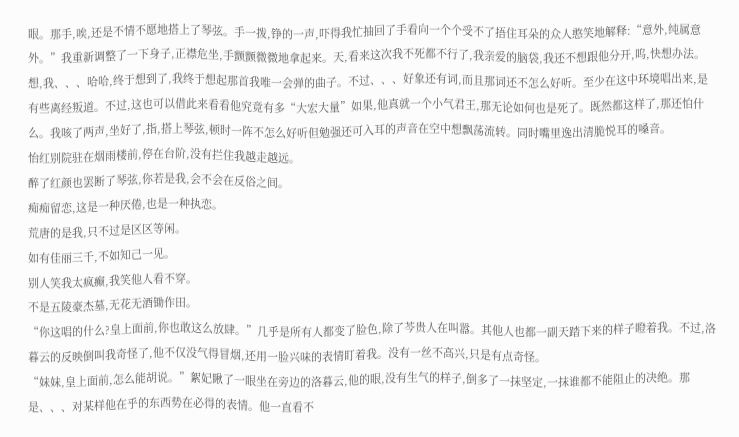眼。那手,唉,还是不情不愿地搭上了琴弦。手一拨,铮的一声,吓得我忙抽回了手看向一个个受不了捂住耳朵的众人憨笑地解释:“意外,纯属意外。”我重新调整了一下身子,正襟危坐,手颤颤微微地拿起来。天,看来这次我不死都不行了,我亲爱的脑袋,我还不想跟他分开,呜,快想办法。想,我、、、哈哈,终于想到了,我终于想起那首我唯一会弹的曲子。不过、、、好象还有词,而且那词还不怎么好听。至少在这中环境唱出来,是有些离经叛道。不过,这也可以借此来看看他究竟有多“大宏大量”如果,他真就一个小气君王,那无论如何也是死了。既然都这样了,那还怕什么。我咳了两声,坐好了,指,搭上琴弦,顿时一阵不怎么好听但勉强还可入耳的声音在空中想飘荡流转。同时嘴里逸出清脆悦耳的嗓音。
怡红别院驻在烟雨楼前,停在台阶,没有拦住我越走越远。
醉了红颜也罢断了琴弦,你若是我,会不会在反俗之间。
痴痴留恋,这是一种厌倦,也是一种执恋。
荒唐的是我,只不过是区区等闲。
如有佳丽三千,不如知己一见。
别人笑我太疯癫,我笑他人看不穿。
不是五陵豪杰墓,无花无酒锄作田。
“你这唱的什么?皇上面前,你也敢这么放肆。”几乎是所有人都变了脸色,除了芩贵人在叫嚣。其他人也都一副天踏下来的样子瞪着我。不过,洛暮云的反映倒叫我奇怪了,他不仅没气得冒烟,还用一脸兴味的表情盯着我。没有一丝不高兴,只是有点奇怪。
“妹妹,皇上面前,怎么能胡说。”絮妃瞅了一眼坐在旁边的洛暮云,他的眼,没有生气的样子,倒多了一抹坚定,一抹谁都不能阻止的决绝。那是、、、对某样他在乎的东西势在必得的表情。他一直看不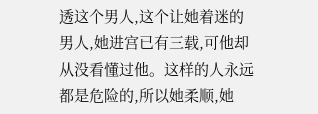透这个男人,这个让她着迷的男人,她进宫已有三载,可他却从没看懂过他。这样的人永远都是危险的,所以她柔顺,她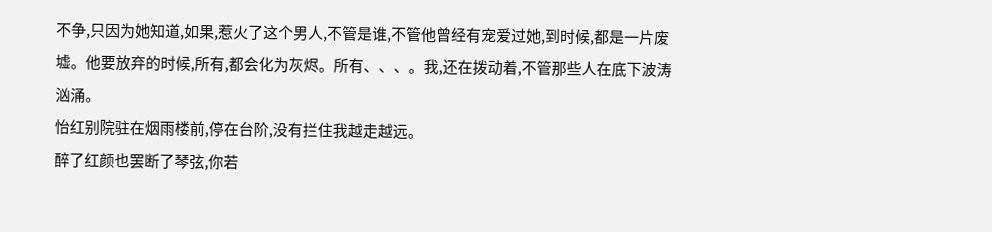不争,只因为她知道,如果,惹火了这个男人,不管是谁,不管他曾经有宠爱过她,到时候,都是一片废墟。他要放弃的时候,所有,都会化为灰烬。所有、、、。我,还在拨动着,不管那些人在底下波涛汹涌。
怡红别院驻在烟雨楼前,停在台阶,没有拦住我越走越远。
醉了红颜也罢断了琴弦,你若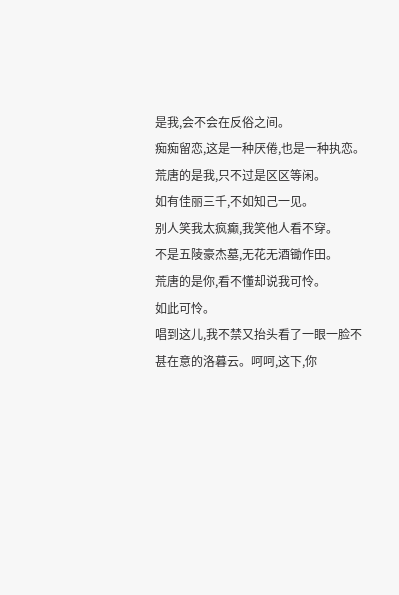是我,会不会在反俗之间。
痴痴留恋,这是一种厌倦,也是一种执恋。
荒唐的是我,只不过是区区等闲。
如有佳丽三千,不如知己一见。
别人笑我太疯癫,我笑他人看不穿。
不是五陵豪杰墓,无花无酒锄作田。
荒唐的是你,看不懂却说我可怜。
如此可怜。
唱到这儿,我不禁又抬头看了一眼一脸不甚在意的洛暮云。呵呵,这下,你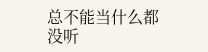总不能当什么都没听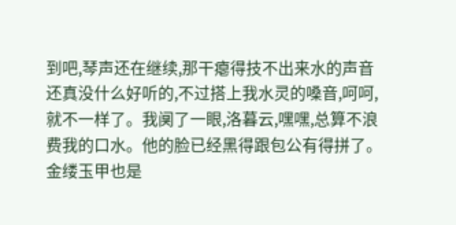到吧,琴声还在继续,那干瘪得技不出来水的声音还真没什么好听的,不过搭上我水灵的嗓音,呵呵,就不一样了。我阒了一眼,洛暮云,嘿嘿,总算不浪费我的口水。他的脸已经黑得跟包公有得拼了。
金缕玉甲也是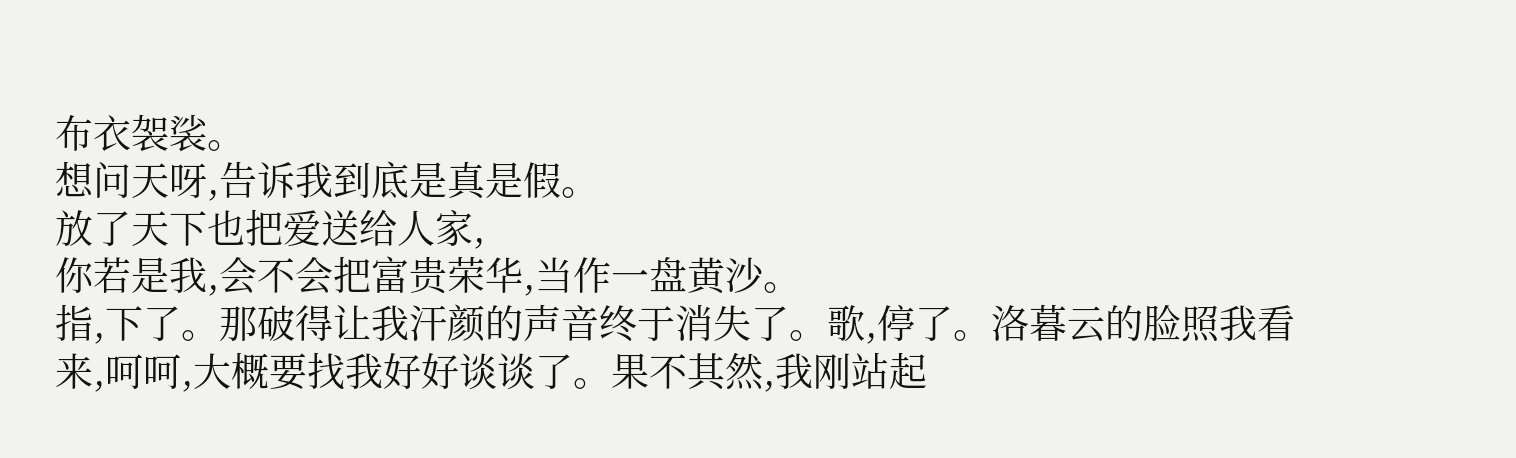布衣袈裟。
想问天呀,告诉我到底是真是假。
放了天下也把爱送给人家,
你若是我,会不会把富贵荣华,当作一盘黄沙。
指,下了。那破得让我汗颜的声音终于消失了。歌,停了。洛暮云的脸照我看来,呵呵,大概要找我好好谈谈了。果不其然,我刚站起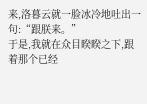来,洛暮云就一脸冰冷地吐出一句:“跟朕来。”
于是,我就在众目睽睽之下,跟着那个已经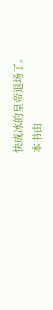快成冰的皇帝退场了。
本书由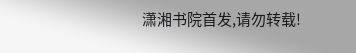潇湘书院首发,请勿转载!